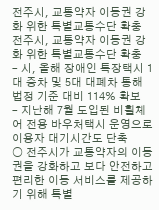전주시, 교통약자 이동권 강화 위한 특별교통수단 확충
전주시, 교통약자 이동권 강화 위한 특별교통수단 확충
– 시, 올해 장애인 특장택시 1대 증차 및 5대 대폐차 통해 법정 기준 대비 114% 확보
– 지난해 7월 도입된 비휠체어 전용 바우처택시 운영으로 이용자 대기시간도 단축
○ 전주시가 교통약자의 이동권을 강화하고 보다 안전하고 편리한 이동 서비스를 제공하기 위해 특별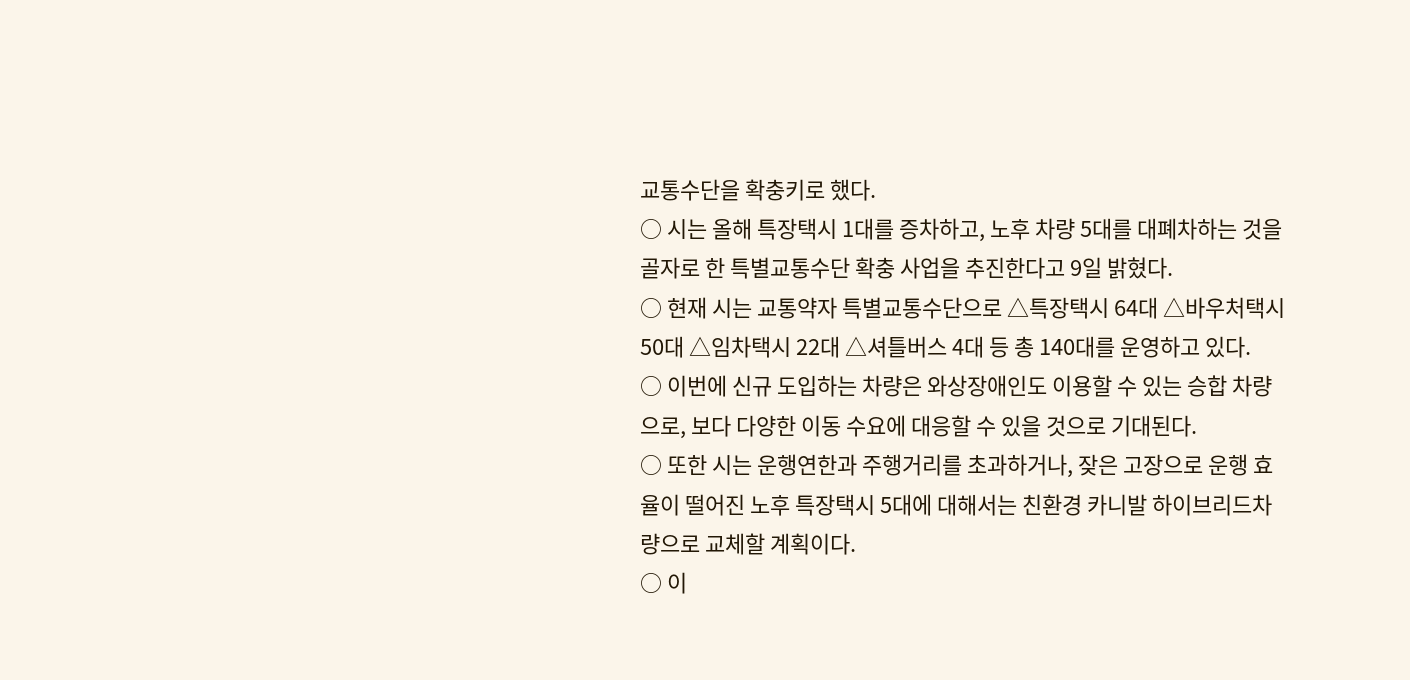교통수단을 확충키로 했다.
○ 시는 올해 특장택시 1대를 증차하고, 노후 차량 5대를 대폐차하는 것을 골자로 한 특별교통수단 확충 사업을 추진한다고 9일 밝혔다.
○ 현재 시는 교통약자 특별교통수단으로 △특장택시 64대 △바우처택시 50대 △임차택시 22대 △셔틀버스 4대 등 총 140대를 운영하고 있다.
○ 이번에 신규 도입하는 차량은 와상장애인도 이용할 수 있는 승합 차량으로, 보다 다양한 이동 수요에 대응할 수 있을 것으로 기대된다.
○ 또한 시는 운행연한과 주행거리를 초과하거나, 잦은 고장으로 운행 효율이 떨어진 노후 특장택시 5대에 대해서는 친환경 카니발 하이브리드차량으로 교체할 계획이다.
○ 이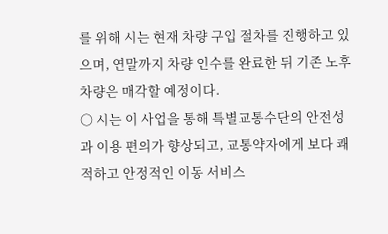를 위해 시는 현재 차량 구입 절차를 진행하고 있으며, 연말까지 차량 인수를 완료한 뒤 기존 노후 차량은 매각할 예정이다.
○ 시는 이 사업을 통해 특별교통수단의 안전성과 이용 편의가 향상되고, 교통약자에게 보다 쾌적하고 안정적인 이동 서비스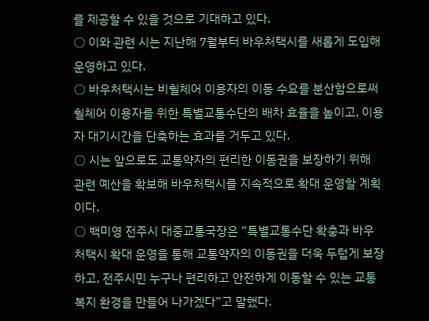를 제공할 수 있을 것으로 기대하고 있다.
○ 이와 관련 시는 지난해 7월부터 바우처택시를 새롭게 도입해 운영하고 있다.
○ 바우처택시는 비휠체어 이용자의 이동 수요를 분산함으로써 휠체어 이용자를 위한 특별교통수단의 배차 효율을 높이고, 이용자 대기시간을 단축하는 효과를 거두고 있다.
○ 시는 앞으로도 교통약자의 편리한 이동권을 보장하기 위해 관련 예산을 확보해 바우처택시를 지속적으로 확대 운영할 계획이다.
○ 백미영 전주시 대중교통국장은 “특별교통수단 확충과 바우처택시 확대 운영을 통해 교통약자의 이동권을 더욱 두텁게 보장하고, 전주시민 누구나 편리하고 안전하게 이동할 수 있는 교통복지 환경을 만들어 나가겠다”고 말했다.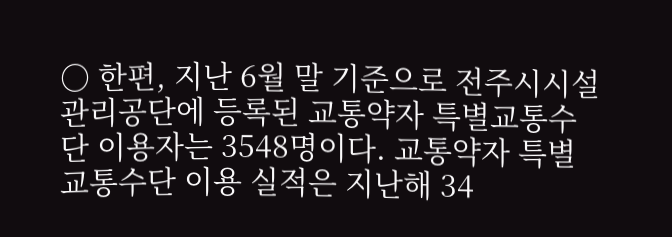○ 한편, 지난 6월 말 기준으로 전주시시설관리공단에 등록된 교통약자 특별교통수단 이용자는 3548명이다. 교통약자 특별교통수단 이용 실적은 지난해 34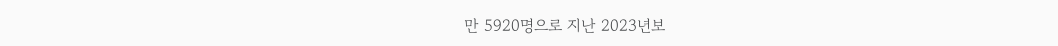만 5920명으로 지난 2023년보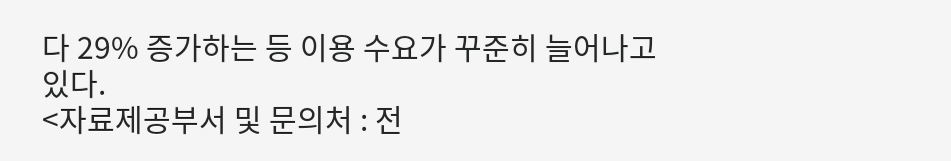다 29% 증가하는 등 이용 수요가 꾸준히 늘어나고 있다.
<자료제공부서 및 문의처 : 전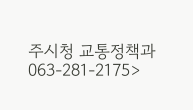주시청 교통정책과 063-281-2175>